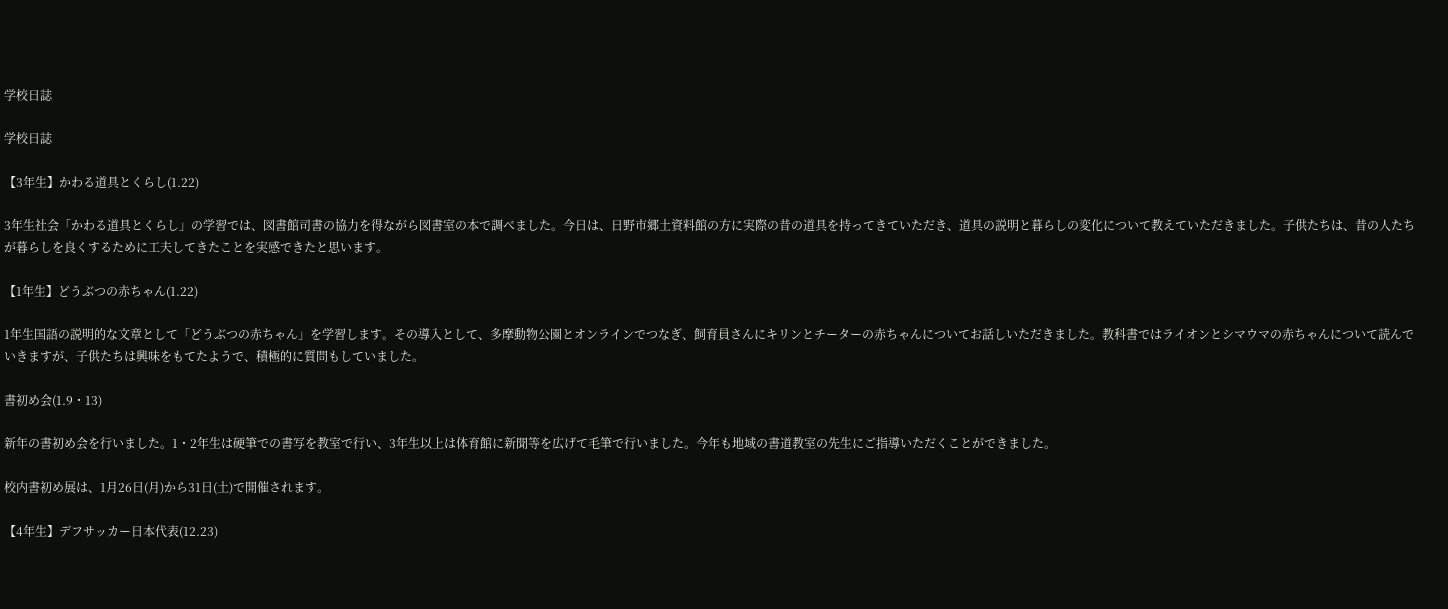学校日誌

学校日誌

【3年生】かわる道具とくらし(1.22)

3年生社会「かわる道具とくらし」の学習では、図書館司書の協力を得ながら図書室の本で調べました。今日は、日野市郷土資料館の方に実際の昔の道具を持ってきていただき、道具の説明と暮らしの変化について教えていただきました。子供たちは、昔の人たちが暮らしを良くするために工夫してきたことを実感できたと思います。

【1年生】どうぶつの赤ちゃん(1.22)

1年生国語の説明的な文章として「どうぶつの赤ちゃん」を学習します。その導入として、多摩動物公園とオンラインでつなぎ、飼育員さんにキリンとチーターの赤ちゃんについてお話しいただきました。教科書ではライオンとシマウマの赤ちゃんについて読んでいきますが、子供たちは興味をもてたようで、積極的に質問もしていました。

書初め会(1.9・13)

新年の書初め会を行いました。1・2年生は硬筆での書写を教室で行い、3年生以上は体育館に新聞等を広げて毛筆で行いました。今年も地域の書道教室の先生にご指導いただくことができました。

校内書初め展は、1月26日(月)から31日(土)で開催されます。

【4年生】デフサッカー日本代表(12.23)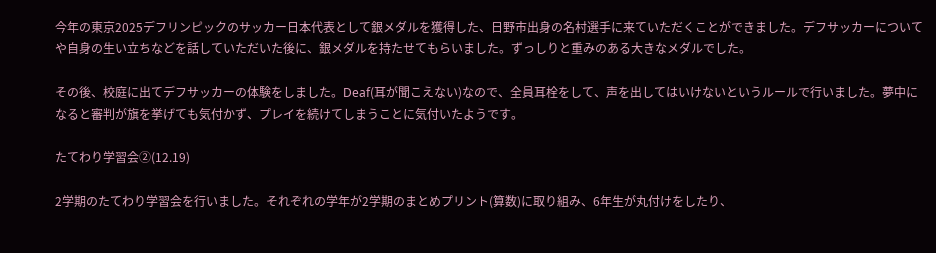今年の東京2025デフリンピックのサッカー日本代表として銀メダルを獲得した、日野市出身の名村選手に来ていただくことができました。デフサッカーについてや自身の生い立ちなどを話していただいた後に、銀メダルを持たせてもらいました。ずっしりと重みのある大きなメダルでした。

その後、校庭に出てデフサッカーの体験をしました。Deaf(耳が聞こえない)なので、全員耳栓をして、声を出してはいけないというルールで行いました。夢中になると審判が旗を挙げても気付かず、プレイを続けてしまうことに気付いたようです。

たてわり学習会②(12.19)

2学期のたてわり学習会を行いました。それぞれの学年が2学期のまとめプリント(算数)に取り組み、6年生が丸付けをしたり、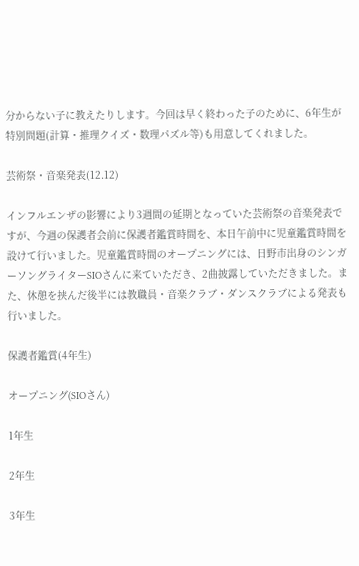分からない子に教えたりします。今回は早く終わった子のために、6年生が特別問題(計算・推理クイズ・数理パズル等)も用意してくれました。

芸術祭・音楽発表(12.12)

インフルエンザの影響により3週間の延期となっていた芸術祭の音楽発表ですが、今週の保護者会前に保護者鑑賞時間を、本日午前中に児童鑑賞時間を設けて行いました。児童鑑賞時間のオープニングには、日野市出身のシンガーソングライターSIOさんに来ていただき、2曲披露していただきました。また、休憩を挟んだ後半には教職員・音楽クラブ・ダンスクラブによる発表も行いました。

保護者鑑賞(4年生)

オープニング(SIOさん)

1年生

2年生

3年生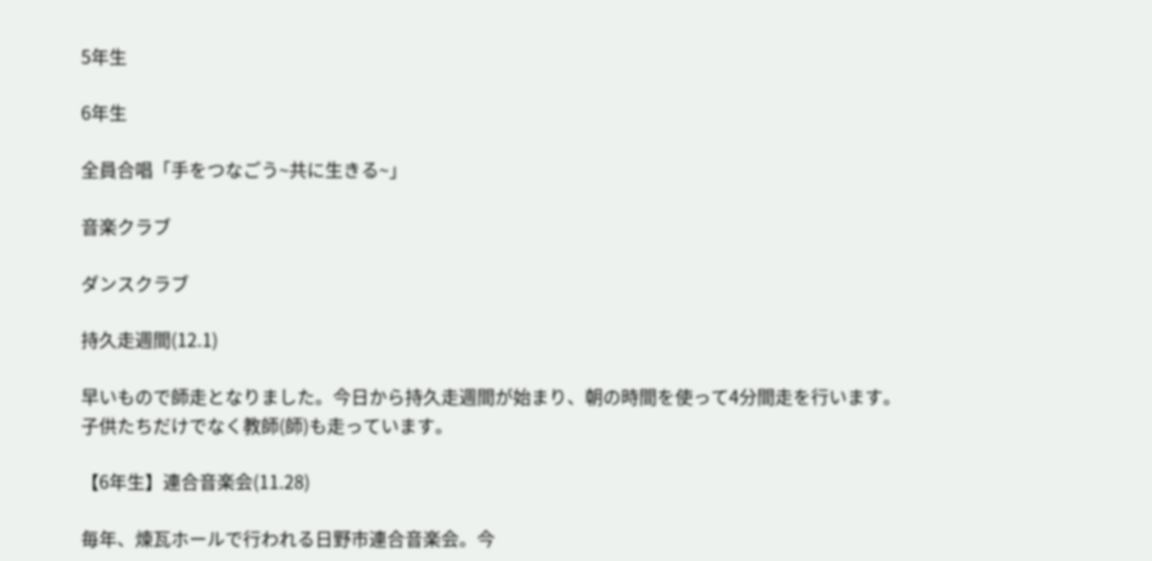5年生

6年生

全員合唱「手をつなごう~共に生きる~」

音楽クラブ

ダンスクラブ

持久走週間(12.1)

早いもので師走となりました。今日から持久走週間が始まり、朝の時間を使って4分間走を行います。子供たちだけでなく教師(師)も走っています。

【6年生】連合音楽会(11.28)

毎年、煉瓦ホールで行われる日野市連合音楽会。今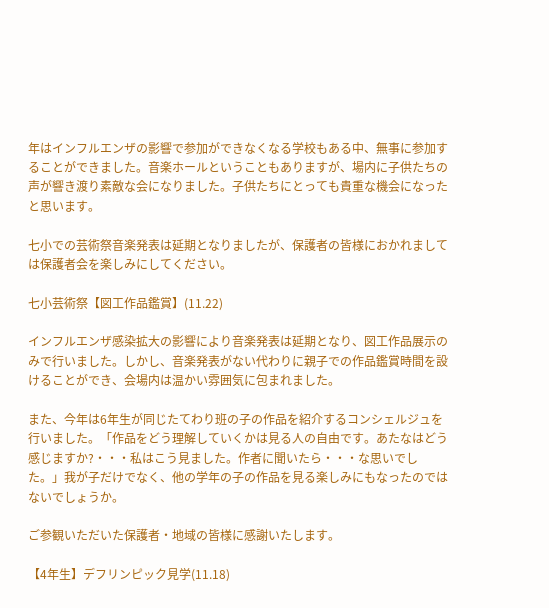年はインフルエンザの影響で参加ができなくなる学校もある中、無事に参加することができました。音楽ホールということもありますが、場内に子供たちの声が響き渡り素敵な会になりました。子供たちにとっても貴重な機会になったと思います。

七小での芸術祭音楽発表は延期となりましたが、保護者の皆様におかれましては保護者会を楽しみにしてください。

七小芸術祭【図工作品鑑賞】(11.22)

インフルエンザ感染拡大の影響により音楽発表は延期となり、図工作品展示のみで行いました。しかし、音楽発表がない代わりに親子での作品鑑賞時間を設けることができ、会場内は温かい雰囲気に包まれました。

また、今年は6年生が同じたてわり班の子の作品を紹介するコンシェルジュを行いました。「作品をどう理解していくかは見る人の自由です。あたなはどう感じますか?・・・私はこう見ました。作者に聞いたら・・・な思いでした。」我が子だけでなく、他の学年の子の作品を見る楽しみにもなったのではないでしょうか。

ご参観いただいた保護者・地域の皆様に感謝いたします。

【4年生】デフリンピック見学(11.18)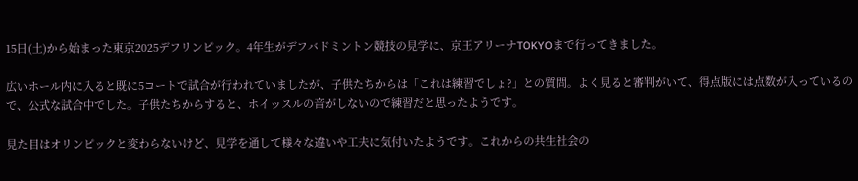15日(土)から始まった東京2025デフリンピック。4年生がデフバドミントン競技の見学に、京王アリーナTOKYOまで行ってきました。

広いホール内に入ると既に5コートで試合が行われていましたが、子供たちからは「これは練習でしょ?」との質問。よく見ると審判がいて、得点版には点数が入っているので、公式な試合中でした。子供たちからすると、ホイッスルの音がしないので練習だと思ったようです。

見た目はオリンピックと変わらないけど、見学を通して様々な違いや工夫に気付いたようです。これからの共生社会の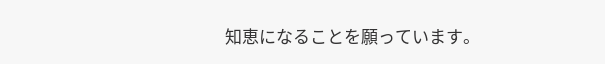知恵になることを願っています。